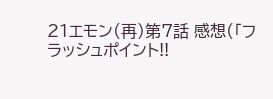21エモン(再)第7話 感想(「フラッシュポイント!!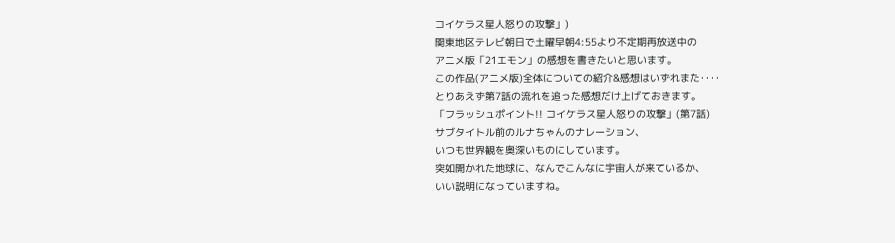コイケラス星人怒りの攻撃」)
関東地区テレビ朝日で土曜早朝4:55より不定期再放送中の
アニメ版「21エモン」の感想を書きたいと思います。
この作品(アニメ版)全体についての紹介&感想はいずれまた‥‥
とりあえず第7話の流れを追った感想だけ上げておきます。
「フラッシュポイント!! コイケラス星人怒りの攻撃」(第7話)
サブタイトル前のルナちゃんのナレーション、
いつも世界観を奥深いものにしています。
突如開かれた地球に、なんでこんなに宇宙人が来ているか、
いい説明になっていますね。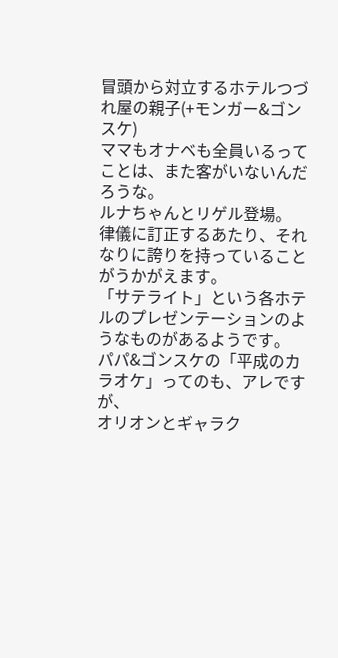冒頭から対立するホテルつづれ屋の親子(+モンガー&ゴンスケ)
ママもオナベも全員いるってことは、また客がいないんだろうな。
ルナちゃんとリゲル登場。
律儀に訂正するあたり、それなりに誇りを持っていることがうかがえます。
「サテライト」という各ホテルのプレゼンテーションのようなものがあるようです。
パパ&ゴンスケの「平成のカラオケ」ってのも、アレですが、
オリオンとギャラク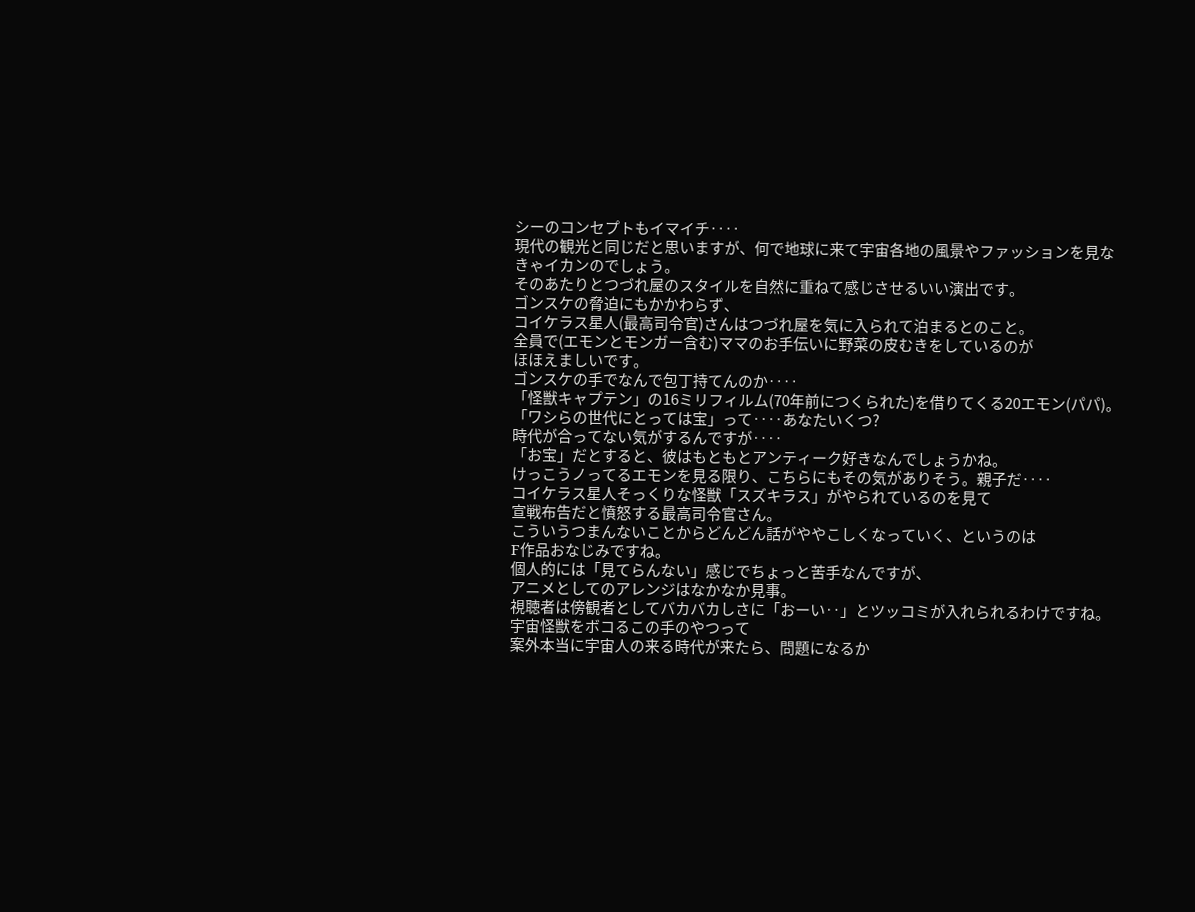シーのコンセプトもイマイチ‥‥
現代の観光と同じだと思いますが、何で地球に来て宇宙各地の風景やファッションを見なきゃイカンのでしょう。
そのあたりとつづれ屋のスタイルを自然に重ねて感じさせるいい演出です。
ゴンスケの脅迫にもかかわらず、
コイケラス星人(最高司令官)さんはつづれ屋を気に入られて泊まるとのこと。
全員で(エモンとモンガー含む)ママのお手伝いに野菜の皮むきをしているのが
ほほえましいです。
ゴンスケの手でなんで包丁持てんのか‥‥
「怪獣キャプテン」の16ミリフィルム(70年前につくられた)を借りてくる20エモン(パパ)。
「ワシらの世代にとっては宝」って‥‥あなたいくつ?
時代が合ってない気がするんですが‥‥
「お宝」だとすると、彼はもともとアンティーク好きなんでしょうかね。
けっこうノってるエモンを見る限り、こちらにもその気がありそう。親子だ‥‥
コイケラス星人そっくりな怪獣「スズキラス」がやられているのを見て
宣戦布告だと憤怒する最高司令官さん。
こういうつまんないことからどんどん話がややこしくなっていく、というのは
F作品おなじみですね。
個人的には「見てらんない」感じでちょっと苦手なんですが、
アニメとしてのアレンジはなかなか見事。
視聴者は傍観者としてバカバカしさに「おーい‥」とツッコミが入れられるわけですね。
宇宙怪獣をボコるこの手のやつって
案外本当に宇宙人の来る時代が来たら、問題になるか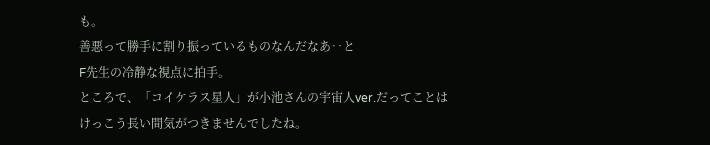も。
善悪って勝手に割り振っているものなんだなあ‥と
F先生の冷静な視点に拍手。
ところで、「コイケラス星人」が小池さんの宇宙人ver.だってことは
けっこう長い間気がつきませんでしたね。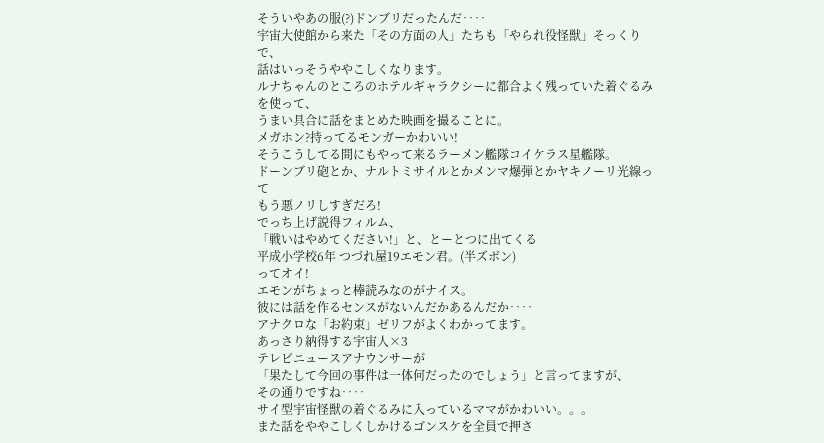そういやあの服(?)ドンブリだったんだ‥‥
宇宙大使館から来た「その方面の人」たちも「やられ役怪獣」そっくりで、
話はいっそうややこしくなります。
ルナちゃんのところのホテルギャラクシーに都合よく残っていた着ぐるみを使って、
うまい具合に話をまとめた映画を撮ることに。
メガホン?持ってるモンガーかわいい!
そうこうしてる間にもやって来るラーメン艦隊コイケラス星艦隊。
ドーンブリ砲とか、ナルトミサイルとかメンマ爆弾とかヤキノーリ光線って
もう悪ノリしすぎだろ!
でっち上げ説得フィルム、
「戦いはやめてください!」と、とーとつに出てくる
平成小学校6年 つづれ屋19エモン君。(半ズボン)
ってオイ!
エモンがちょっと棒読みなのがナイス。
彼には話を作るセンスがないんだかあるんだか‥‥
アナクロな「お約束」ゼリフがよくわかってます。
あっさり納得する宇宙人×3
テレビニュースアナウンサーが
「果たして今回の事件は一体何だったのでしょう」と言ってますが、
その通りですね‥‥
サイ型宇宙怪獣の着ぐるみに入っているママがかわいい。。。
また話をややこしくしかけるゴンスケを全員で押さ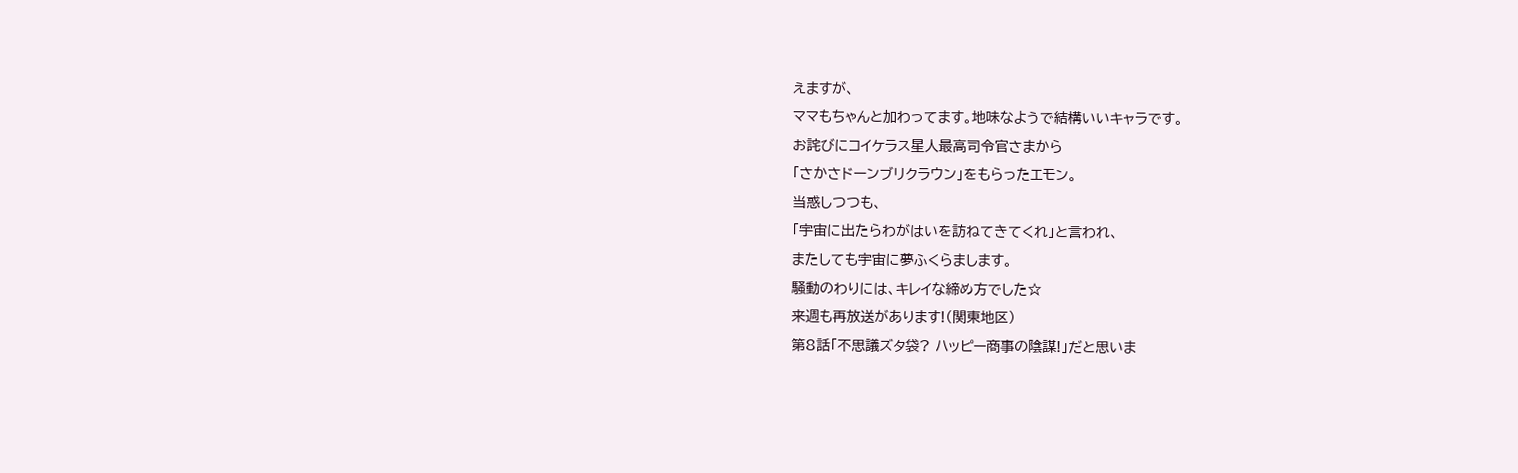えますが、
ママもちゃんと加わってます。地味なようで結構いいキャラです。
お詫びにコイケラス星人最高司令官さまから
「さかさドーンブリクラウン」をもらったエモン。
当惑しつつも、
「宇宙に出たらわがはいを訪ねてきてくれ」と言われ、
またしても宇宙に夢ふくらまします。
騒動のわりには、キレイな締め方でした☆
来週も再放送があります!(関東地区)
第8話「不思議ズタ袋? ハッピー商事の陰謀!」だと思いま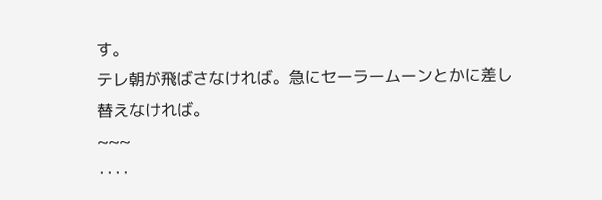す。
テレ朝が飛ばさなければ。急にセーラームーンとかに差し替えなければ。
~~~
‥‥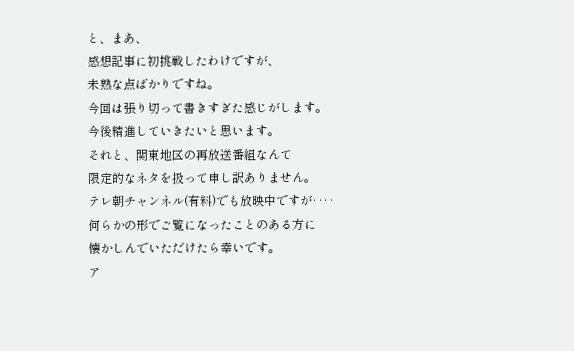と、まあ、
感想記事に初挑戦したわけですが、
未熟な点ばかりですね。
今回は張り切って書きすぎた感じがします。
今後精進していきたいと思います。
それと、関東地区の再放送番組なんて
限定的なネタを扱って申し訳ありません。
テレ朝チャンネル(有料)でも放映中ですが‥‥
何らかの形でご覧になったことのある方に
懐かしんでいただけたら幸いです。
ア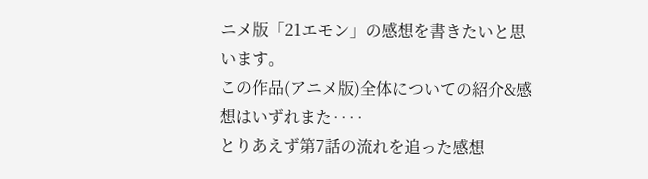ニメ版「21エモン」の感想を書きたいと思います。
この作品(アニメ版)全体についての紹介&感想はいずれまた‥‥
とりあえず第7話の流れを追った感想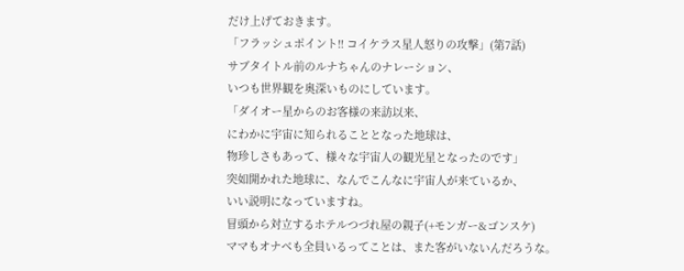だけ上げておきます。
「フラッシュポイント!! コイケラス星人怒りの攻撃」(第7話)
サブタイトル前のルナちゃんのナレーション、
いつも世界観を奥深いものにしています。
「ダイオー星からのお客様の来訪以来、
にわかに宇宙に知られることとなった地球は、
物珍しさもあって、様々な宇宙人の観光星となったのです」
突如開かれた地球に、なんでこんなに宇宙人が来ているか、
いい説明になっていますね。
冒頭から対立するホテルつづれ屋の親子(+モンガー&ゴンスケ)
ママもオナベも全員いるってことは、また客がいないんだろうな。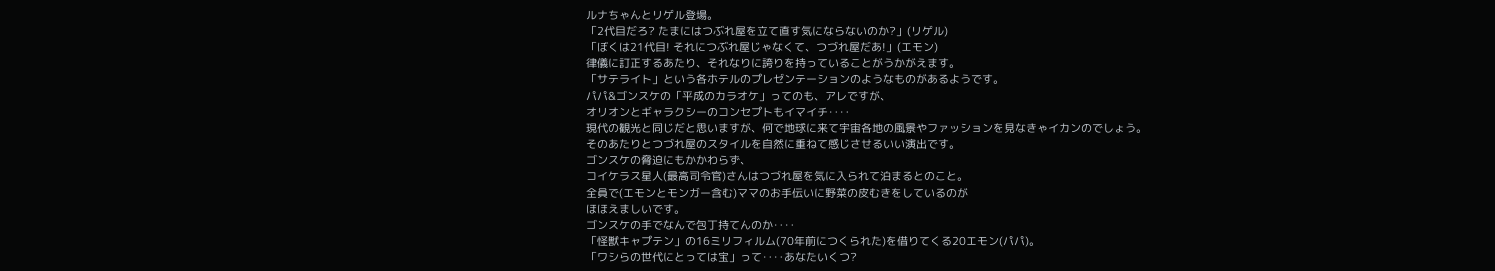ルナちゃんとリゲル登場。
「2代目だろ? たまにはつぶれ屋を立て直す気にならないのか?」(リゲル)
「ぼくは21代目! それにつぶれ屋じゃなくて、つづれ屋だあ!」(エモン)
律儀に訂正するあたり、それなりに誇りを持っていることがうかがえます。
「サテライト」という各ホテルのプレゼンテーションのようなものがあるようです。
パパ&ゴンスケの「平成のカラオケ」ってのも、アレですが、
オリオンとギャラクシーのコンセプトもイマイチ‥‥
現代の観光と同じだと思いますが、何で地球に来て宇宙各地の風景やファッションを見なきゃイカンのでしょう。
そのあたりとつづれ屋のスタイルを自然に重ねて感じさせるいい演出です。
ゴンスケの脅迫にもかかわらず、
コイケラス星人(最高司令官)さんはつづれ屋を気に入られて泊まるとのこと。
全員で(エモンとモンガー含む)ママのお手伝いに野菜の皮むきをしているのが
ほほえましいです。
ゴンスケの手でなんで包丁持てんのか‥‥
「怪獣キャプテン」の16ミリフィルム(70年前につくられた)を借りてくる20エモン(パパ)。
「ワシらの世代にとっては宝」って‥‥あなたいくつ?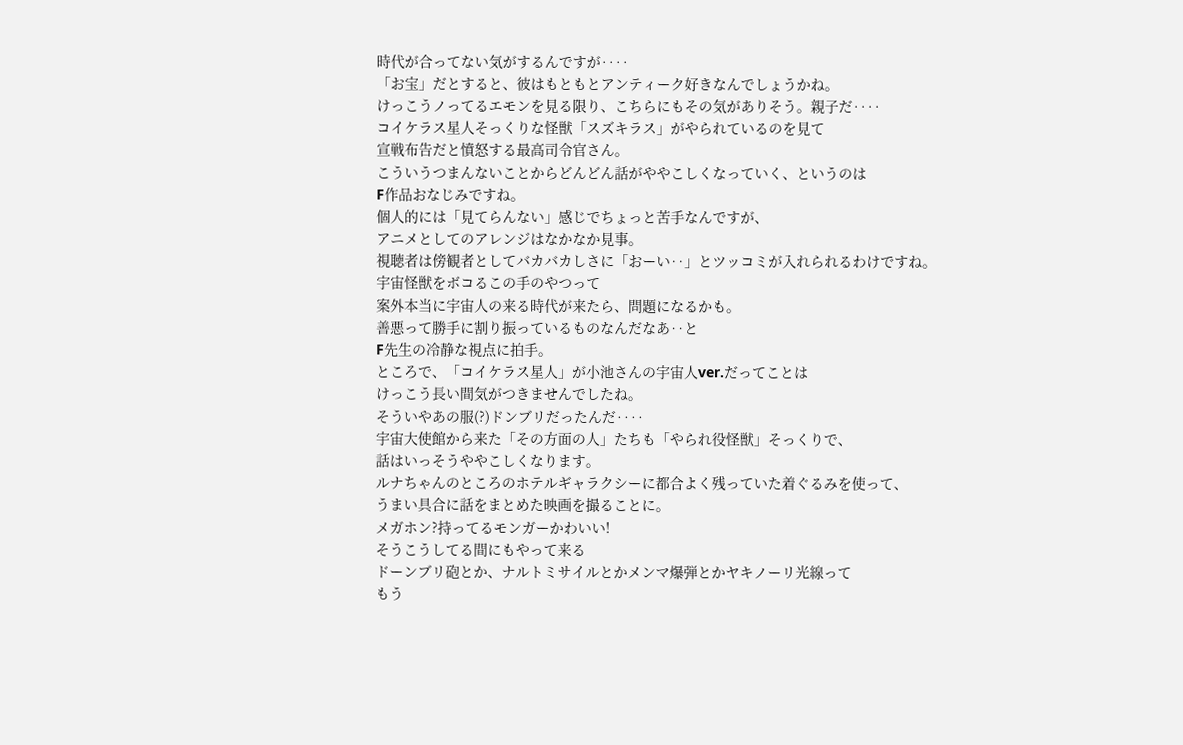時代が合ってない気がするんですが‥‥
「お宝」だとすると、彼はもともとアンティーク好きなんでしょうかね。
けっこうノってるエモンを見る限り、こちらにもその気がありそう。親子だ‥‥
コイケラス星人そっくりな怪獣「スズキラス」がやられているのを見て
宣戦布告だと憤怒する最高司令官さん。
こういうつまんないことからどんどん話がややこしくなっていく、というのは
F作品おなじみですね。
個人的には「見てらんない」感じでちょっと苦手なんですが、
アニメとしてのアレンジはなかなか見事。
視聴者は傍観者としてバカバカしさに「おーい‥」とツッコミが入れられるわけですね。
宇宙怪獣をボコるこの手のやつって
案外本当に宇宙人の来る時代が来たら、問題になるかも。
善悪って勝手に割り振っているものなんだなあ‥と
F先生の冷静な視点に拍手。
ところで、「コイケラス星人」が小池さんの宇宙人ver.だってことは
けっこう長い間気がつきませんでしたね。
そういやあの服(?)ドンブリだったんだ‥‥
宇宙大使館から来た「その方面の人」たちも「やられ役怪獣」そっくりで、
話はいっそうややこしくなります。
ルナちゃんのところのホテルギャラクシーに都合よく残っていた着ぐるみを使って、
うまい具合に話をまとめた映画を撮ることに。
メガホン?持ってるモンガーかわいい!
そうこうしてる間にもやって来る
ドーンブリ砲とか、ナルトミサイルとかメンマ爆弾とかヤキノーリ光線って
もう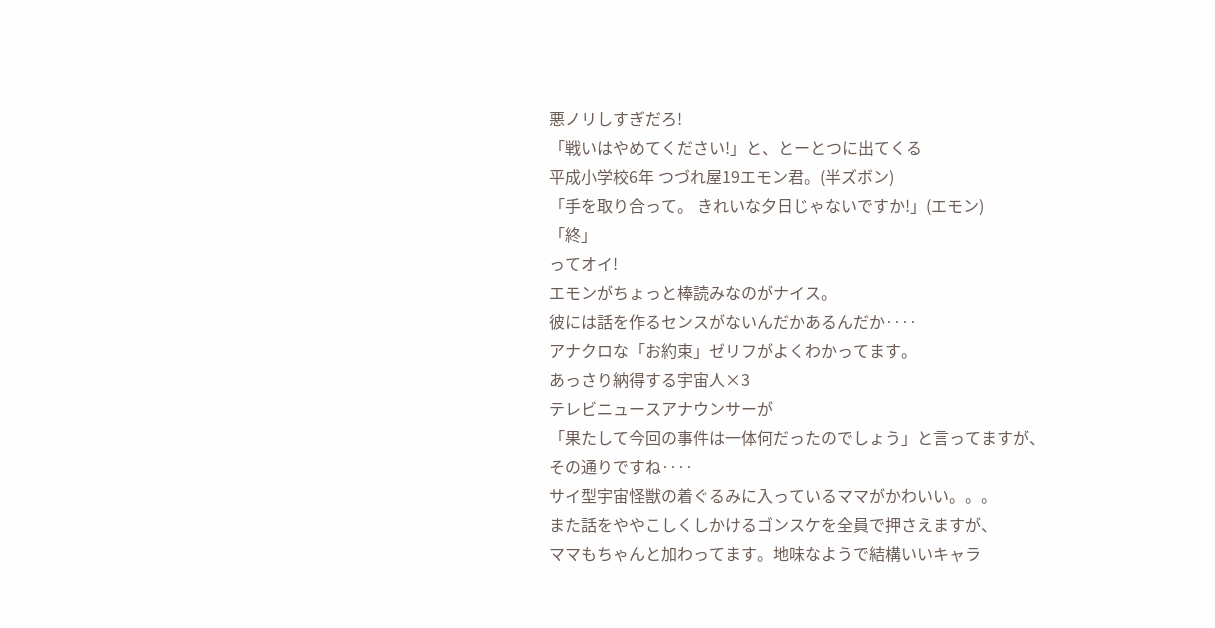悪ノリしすぎだろ!
「戦いはやめてください!」と、とーとつに出てくる
平成小学校6年 つづれ屋19エモン君。(半ズボン)
「手を取り合って。 きれいな夕日じゃないですか!」(エモン)
「終」
ってオイ!
エモンがちょっと棒読みなのがナイス。
彼には話を作るセンスがないんだかあるんだか‥‥
アナクロな「お約束」ゼリフがよくわかってます。
あっさり納得する宇宙人×3
テレビニュースアナウンサーが
「果たして今回の事件は一体何だったのでしょう」と言ってますが、
その通りですね‥‥
サイ型宇宙怪獣の着ぐるみに入っているママがかわいい。。。
また話をややこしくしかけるゴンスケを全員で押さえますが、
ママもちゃんと加わってます。地味なようで結構いいキャラ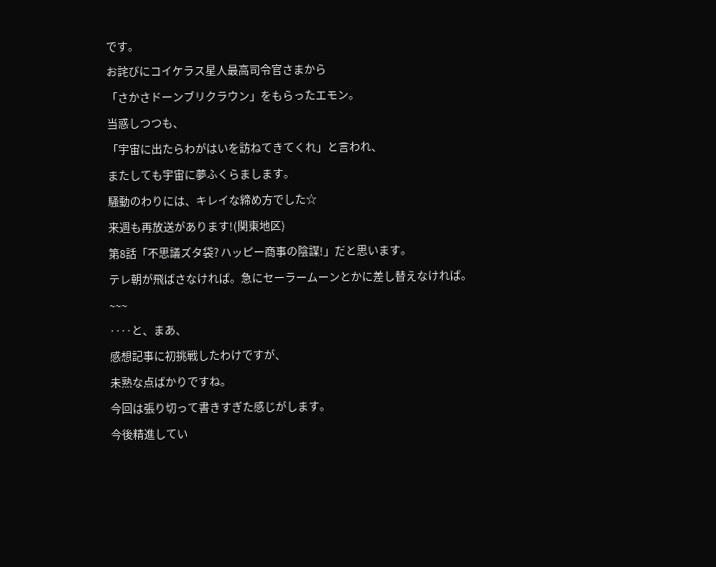です。
お詫びにコイケラス星人最高司令官さまから
「さかさドーンブリクラウン」をもらったエモン。
当惑しつつも、
「宇宙に出たらわがはいを訪ねてきてくれ」と言われ、
またしても宇宙に夢ふくらまします。
騒動のわりには、キレイな締め方でした☆
来週も再放送があります!(関東地区)
第8話「不思議ズタ袋? ハッピー商事の陰謀!」だと思います。
テレ朝が飛ばさなければ。急にセーラームーンとかに差し替えなければ。
~~~
‥‥と、まあ、
感想記事に初挑戦したわけですが、
未熟な点ばかりですね。
今回は張り切って書きすぎた感じがします。
今後精進してい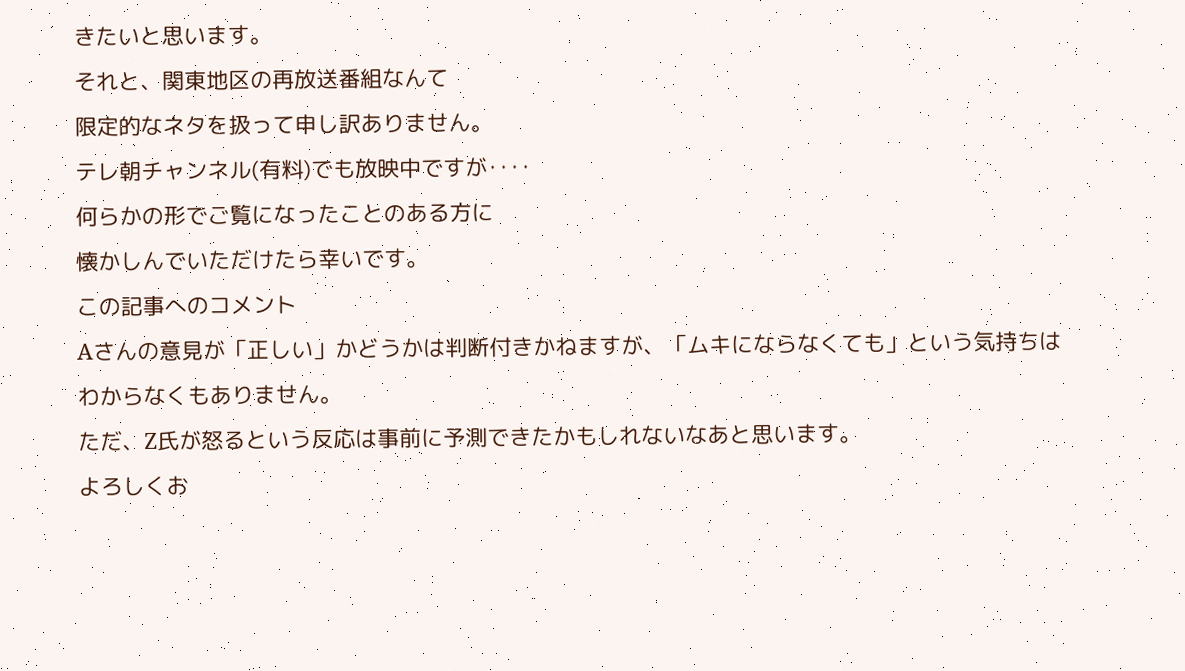きたいと思います。
それと、関東地区の再放送番組なんて
限定的なネタを扱って申し訳ありません。
テレ朝チャンネル(有料)でも放映中ですが‥‥
何らかの形でご覧になったことのある方に
懐かしんでいただけたら幸いです。
この記事へのコメント
Aさんの意見が「正しい」かどうかは判断付きかねますが、「ムキにならなくても」という気持ちはわからなくもありません。
ただ、Z氏が怒るという反応は事前に予測できたかもしれないなあと思います。
よろしくお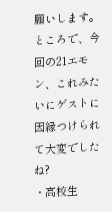願いします。
ところで、今回の21エモン、これみたいにゲストに因縁つけられて大変でしたね?
・高校生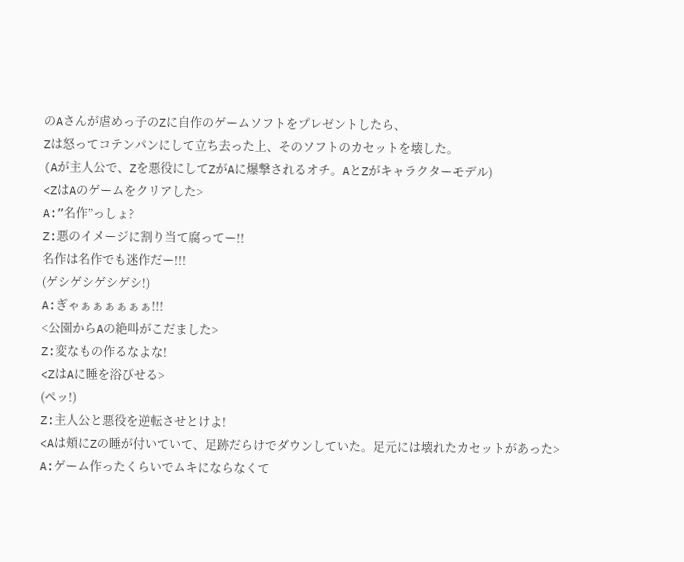のAさんが虐めっ子のZに自作のゲームソフトをプレゼントしたら、
Zは怒ってコテンパンにして立ち去った上、そのソフトのカセットを壊した。
(Aが主人公で、Zを悪役にしてZがAに爆撃されるオチ。AとZがキャラクターモデル)
<ZはAのゲームをクリアした>
A:”名作”っしょ?
Z:悪のイメージに割り当て腐ってー!!
名作は名作でも迷作だー!!!
(ゲシゲシゲシゲシ!)
A:ぎゃぁぁぁぁぁぁ!!!
<公園からAの絶叫がこだました>
Z:変なもの作るなよな!
<ZはAに睡を浴びせる>
(ペッ!)
Z:主人公と悪役を逆転させとけよ!
<Aは頬にZの睡が付いていて、足跡だらけでダウンしていた。足元には壊れたカセットがあった>
A:ゲーム作ったくらいでムキにならなくて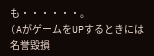も・・・・・・。
(AがゲームをUPするときには名誉毀損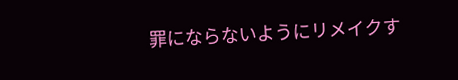罪にならないようにリメイクす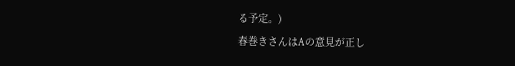る予定。)
春巻きさんはAの意見が正し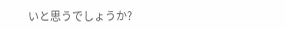いと思うでしょうか?